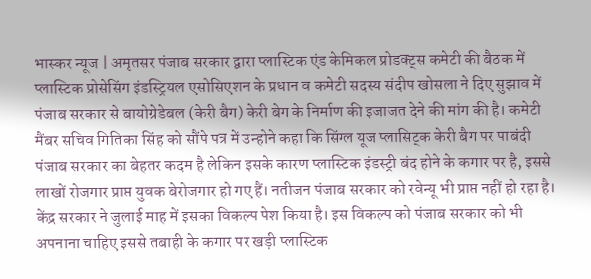भास्कर न्यूज | अमृतसर पंजाब सरकार द्वारा प्लास्टिक एंड केमिकल प्रोडक्ट्स कमेटी की बैठक में प्लास्टिक प्रोसेसिंग इंडस्ट्रियल एसोसिएशन के प्रधान व कमेटी सदस्य संदीप खोसला ने दिए सुझाव में पंजाब सरकार से बायोग्रेडेबल (केरी बैग) केरी बेग के निर्माण की इजाजत देने की मांग की है। कमेटी मैंबर सचिव गितिका सिंह को सौंपे पत्र में उन्होने कहा कि सिंग्ल यूज प्लासिट्क केरी बैग पर पाबंदी पंजाब सरकार का बेहतर कदम है लेकिन इसके कारण प्लास्टिक इंडस्ट्री बंद होने के कगार पर है, इससे लाखों रोजगार प्राप्त युवक बेरोजगार हो गए हैं। नतीजन पंजाब सरकार को रवेन्यू भी प्राप्त नहीं हो रहा है। केंद्र सरकार ने जुलाई माह में इसका विकल्प पेश किया है। इस विकल्प को पंजाब सरकार को भी अपनाना चाहिए इससे तबाही के कगार पर खड़ी प्लास्टिक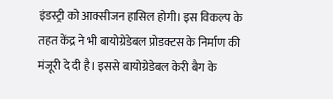इंडस्ट्री को आक्सीजन हासिल होगी। इस विकल्प के तहत केंद्र ने भी बायोग्रेडेबल प्रोडक्टस के निर्माण की मंजूरी दे दी है। इससे बायोग्रेडेबल केरी बैग के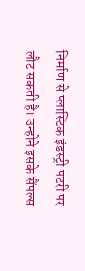निर्माण से प्लास्टिक इंडस्ट्री पटरी पर लौट सकती है। उन्होने इसके सैंपल्स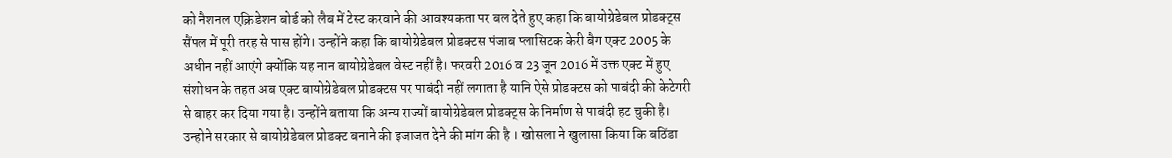को नैशनल एक्रिडेशन बोर्ड को लैब में टेस्ट करवाने की आवश्यकता पर बल देते हुए कहा कि बायोग्रेडेबल प्रोडक्ट्स सैंपल में पूरी तरह से पास होंगे। उन्होंने कहा कि बायोग्रेडेबल प्रोडक्टस पंजाब प्लासिटक केरी बैग एक्ट 2005 के अधीन नहीं आएंगे क्योंकि यह नान बायोग्रेडेबल वेस्ट नहीं है। फरवरी 2016 व 23 जून 2016 में उक्त एक्ट में हुए संशोधन के तहत अब एक्ट बायोग्रेडेबल प्रोडक्टस पर पाबंदी नहीं लगाता है यानि ऐसे प्रोडक्टस को पाबंदी की केटेगरी से बाहर कर दिया गया है। उन्होंने बताया कि अन्य राज्यों बायोग्रेडेबल प्रोडक्ट्स के निर्माण से पाबंदी हट चुकी है। उन्होने सरकार से बायोग्रेडेबल प्रोडक्ट बनाने की इजाजत देने की मांग की है । खोसला ने खुलासा किया कि बठिंडा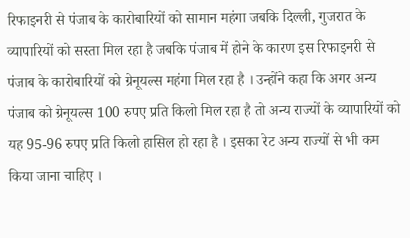रिफाइनरी से पंजाब के कारोबारियों को सामान महंगा जबकि दिल्ली, गुजरात के व्यापारियों को सस्ता मिल रहा है जबकि पंजाब में होने के कारण इस रिफाइनरी से पंजाब के कारोबारियों को ग्रेनूयल्स महंगा मिल रहा है । उन्होंने कहा कि अगर अन्य पंजाब को ग्रेनूयल्स 100 रुपए प्रति किलो मिल रहा है तो अन्य राज्यों के व्यापारियों को यह 95-96 रुपए प्रति किलो हासिल हो रहा है । इसका रेट अन्य राज्यों से भी कम किया जाना चाहिए ।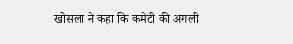खोसला ने कहा कि कमेटी की अगली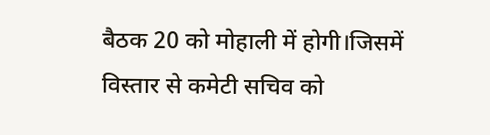बैठक 20 को मोहाली में होगी।जिसमें विस्तार से कमेटी सचिव को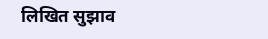लिखित सुझाव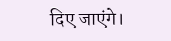दिए जाएंगे।